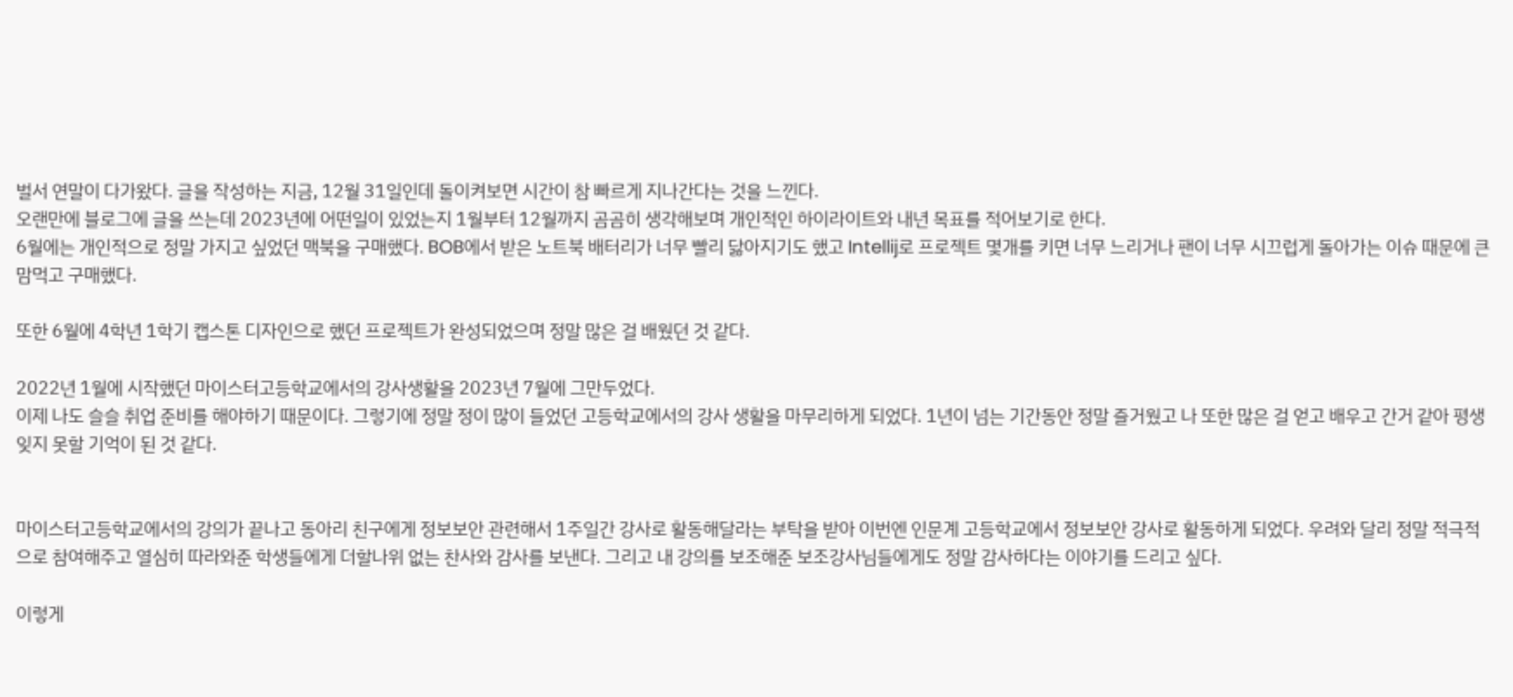벌서 연말이 다가왔다. 글을 작성하는 지금, 12월 31일인데 돌이켜보면 시간이 참 빠르게 지나간다는 것을 느낀다.
오랜만에 블로그에 글을 쓰는데 2023년에 어떤일이 있었는지 1월부터 12월까지 곰곰히 생각해보며 개인적인 하이라이트와 내년 목표를 적어보기로 한다.
6월에는 개인적으로 정말 가지고 싶었던 맥북을 구매했다. BOB에서 받은 노트북 배터리가 너무 빨리 닳아지기도 했고 Intellij로 프로젝트 몇개를 키면 너무 느리거나 팬이 너무 시끄럽게 돌아가는 이슈 때문에 큰맘먹고 구매했다.

또한 6월에 4학년 1학기 캡스톤 디자인으로 했던 프로젝트가 완성되었으며 정말 많은 걸 배웠던 것 같다.

2022년 1월에 시작했던 마이스터고등학교에서의 강사생활을 2023년 7월에 그만두었다.
이제 나도 슬슬 취업 준비를 해야하기 때문이다. 그렇기에 정말 정이 많이 들었던 고등학교에서의 강사 생활을 마무리하게 되었다. 1년이 넘는 기간동안 정말 즐거웠고 나 또한 많은 걸 얻고 배우고 간거 같아 평생 잊지 못할 기억이 된 것 같다.


마이스터고등학교에서의 강의가 끝나고 동아리 친구에게 정보보안 관련해서 1주일간 강사로 활동해달라는 부탁을 받아 이번엔 인문계 고등학교에서 정보보안 강사로 활동하게 되었다. 우려와 달리 정말 적극적으로 참여해주고 열심히 따라와준 학생들에게 더할나위 없는 찬사와 감사를 보낸다. 그리고 내 강의를 보조해준 보조강사님들에게도 정말 감사하다는 이야기를 드리고 싶다.

이렇게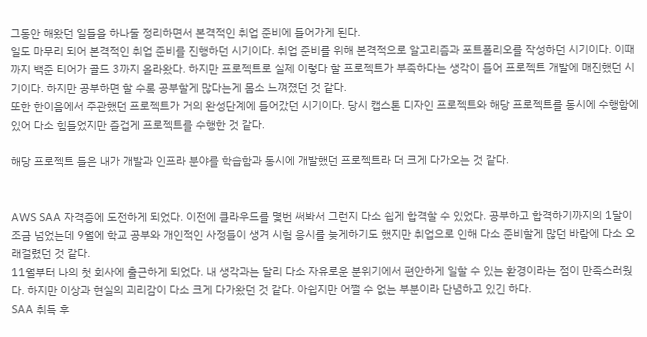그동안 해왔던 일들을 하나둘 정리하면서 본격적인 취업 준비에 들어가게 된다.
일도 마무리 되어 본격적인 취업 준비를 진행하던 시기이다. 취업 준비를 위해 본격적으로 알고리즘과 포트폴리오를 작성하던 시기이다. 이때까지 백준 티어가 골드 3까지 올라왔다. 하지만 프로젝트로 실제 이렇다 할 프로젝트가 부족하다는 생각이 들어 프로젝트 개발에 매진했던 시기이다. 하지만 공부하면 할 수록 공부할게 많다는게 몸소 느껴졌던 것 같다.
또한 한이음에서 주관했던 프로젝트가 거의 완성단계에 들어갔던 시기이다. 당시 캡스톤 디자인 프로젝트와 해당 프로젝트를 동시에 수행함에 있어 다소 힘들었지만 즐겁게 프로젝트를 수행한 것 같다.

해당 프로젝트 들은 내가 개발과 인프라 분야를 학습함과 동시에 개발했던 프로젝트라 더 크게 다가오는 것 같다.


AWS SAA 자격증에 도전하게 되었다. 이전에 클라우드를 몇번 써봐서 그런지 다소 쉽게 합격할 수 있었다. 공부하고 합격하기까지의 1달이 조금 넘었는데 9월에 학교 공부와 개인적인 사정들이 생겨 시험 응시를 늦게하기도 했지만 취업으로 인해 다소 준비할게 많던 바람에 다소 오래걸렸던 것 같다.
11월부터 나의 첫 회사에 출근하게 되었다. 내 생각과는 달리 다소 자유로운 분위기에서 편안하게 일할 수 있는 환경이라는 점이 만족스러웠다. 하지만 이상과 현실의 괴리감이 다소 크게 다가왔던 것 같다. 아쉽지만 어쩔 수 없는 부분이라 단념하고 있긴 하다.
SAA 취득 후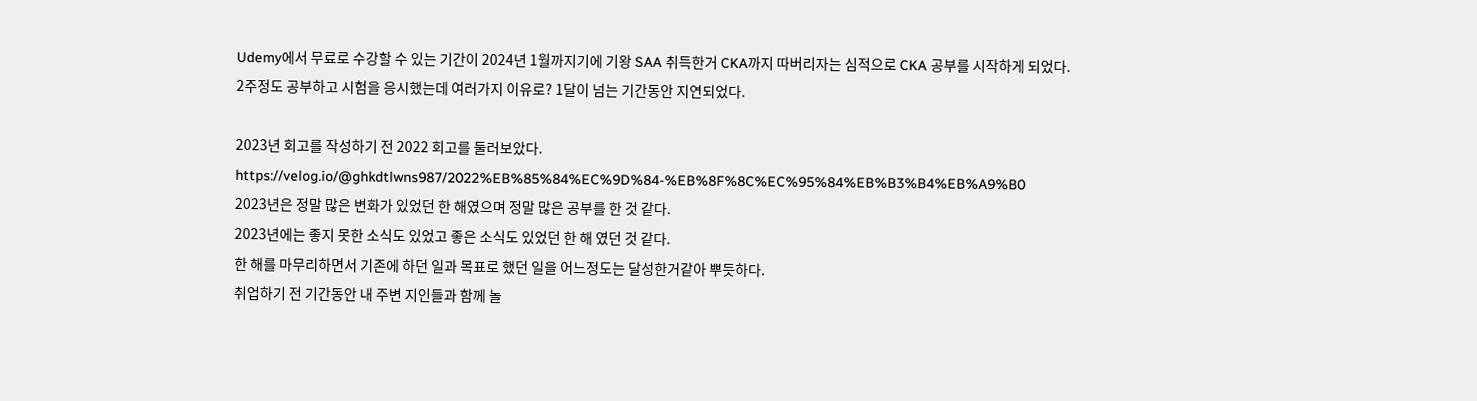Udemy에서 무료로 수강할 수 있는 기간이 2024년 1월까지기에 기왕 SAA 취득한거 CKA까지 따버리자는 심적으로 CKA 공부를 시작하게 되었다.
2주정도 공부하고 시험을 응시했는데 여러가지 이유로? 1달이 넘는 기간동안 지연되었다.

2023년 회고를 작성하기 전 2022 회고를 둘러보았다.
https://velog.io/@ghkdtlwns987/2022%EB%85%84%EC%9D%84-%EB%8F%8C%EC%95%84%EB%B3%B4%EB%A9%B0
2023년은 정말 많은 변화가 있었던 한 해였으며 정말 많은 공부를 한 것 같다.
2023년에는 좋지 못한 소식도 있었고 좋은 소식도 있었던 한 해 였던 것 같다.
한 해를 마무리하면서 기존에 하던 일과 목표로 했던 일을 어느정도는 달성한거같아 뿌듯하다.
취업하기 전 기간동안 내 주변 지인들과 함께 놀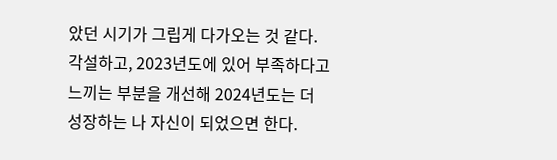았던 시기가 그립게 다가오는 것 같다.
각설하고, 2023년도에 있어 부족하다고 느끼는 부분을 개선해 2024년도는 더 성장하는 나 자신이 되었으면 한다.